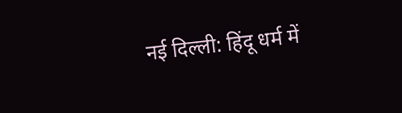नई दिल्ली: हिंदू धर्म में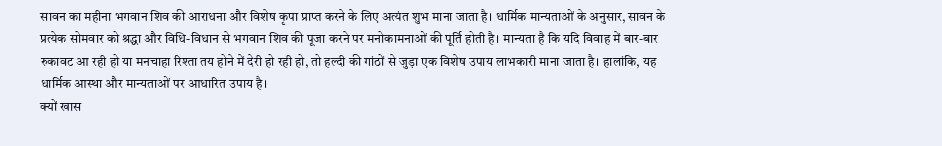सावन का महीना भगवान शिव की आराधना और विशेष कृपा प्राप्त करने के लिए अत्यंत शुभ माना जाता है। धार्मिक मान्यताओं के अनुसार, सावन के प्रत्येक सोमवार को श्रद्धा और विधि-विधान से भगवान शिव की पूजा करने पर मनोकामनाओं की पूर्ति होती है। मान्यता है कि यदि विवाह में बार-बार रुकावट आ रही हो या मनचाहा रिश्ता तय होने में देरी हो रही हो, तो हल्दी की गांठों से जुड़ा एक विशेष उपाय लाभकारी माना जाता है। हालांकि, यह धार्मिक आस्था और मान्यताओं पर आधारित उपाय है।
क्यों खास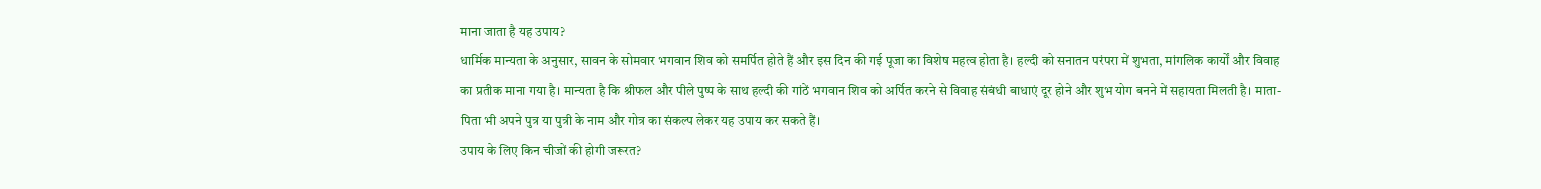माना जाता है यह उपाय?
धार्मिक मान्यता के अनुसार, सावन के सोमवार भगवान शिव को समर्पित होते हैं और इस दिन की गई पूजा का विशेष महत्व होता है। हल्दी को सनातन परंपरा में शुभता, मांगलिक कार्यों और विवाह का प्रतीक माना गया है। मान्यता है कि श्रीफल और पीले पुष्प के साथ हल्दी की गांठें भगवान शिव को अर्पित करने से विवाह संबंधी बाधाएं दूर होने और शुभ योग बनने में सहायता मिलती है। माता-पिता भी अपने पुत्र या पुत्री के नाम और गोत्र का संकल्प लेकर यह उपाय कर सकते हैं।
उपाय के लिए किन चीजों की होगी जरूरत?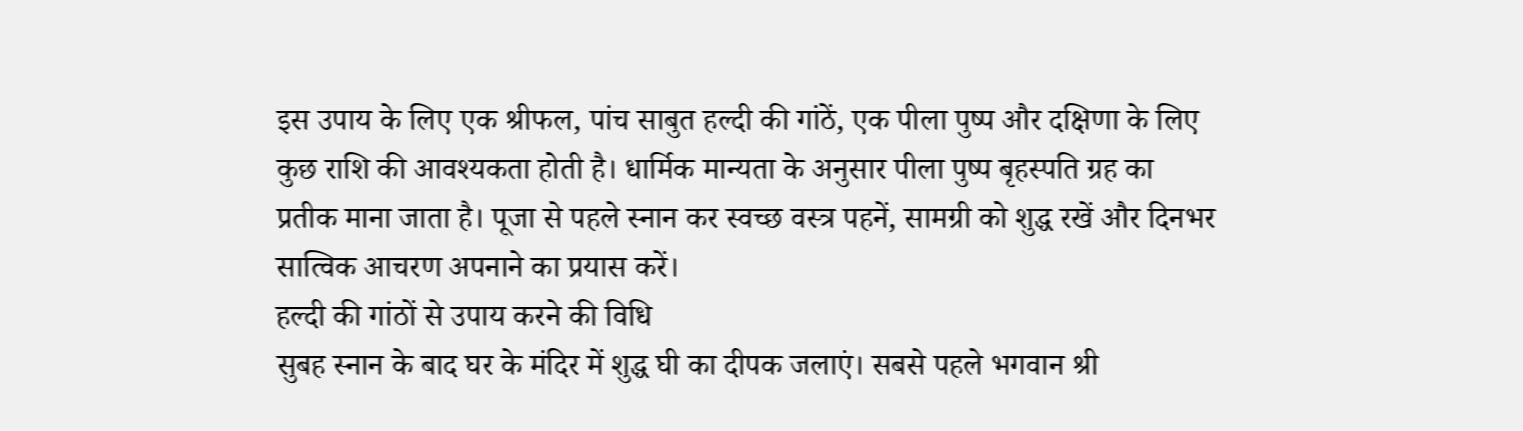इस उपाय के लिए एक श्रीफल, पांच साबुत हल्दी की गांठें, एक पीला पुष्प और दक्षिणा के लिए कुछ राशि की आवश्यकता होती है। धार्मिक मान्यता के अनुसार पीला पुष्प बृहस्पति ग्रह का प्रतीक माना जाता है। पूजा से पहले स्नान कर स्वच्छ वस्त्र पहनें, सामग्री को शुद्ध रखें और दिनभर सात्विक आचरण अपनाने का प्रयास करें।
हल्दी की गांठों से उपाय करने की विधि
सुबह स्नान के बाद घर के मंदिर में शुद्ध घी का दीपक जलाएं। सबसे पहले भगवान श्री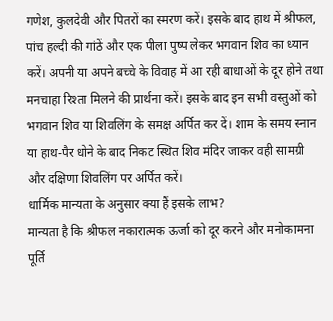गणेश, कुलदेवी और पितरों का स्मरण करें। इसके बाद हाथ में श्रीफल, पांच हल्दी की गांठें और एक पीला पुष्प लेकर भगवान शिव का ध्यान करें। अपनी या अपने बच्चे के विवाह में आ रही बाधाओं के दूर होने तथा मनचाहा रिश्ता मिलने की प्रार्थना करें। इसके बाद इन सभी वस्तुओं को भगवान शिव या शिवलिंग के समक्ष अर्पित कर दें। शाम के समय स्नान या हाथ-पैर धोने के बाद निकट स्थित शिव मंदिर जाकर वही सामग्री और दक्षिणा शिवलिंग पर अर्पित करें।
धार्मिक मान्यता के अनुसार क्या हैं इसके लाभ?
मान्यता है कि श्रीफल नकारात्मक ऊर्जा को दूर करने और मनोकामना पूर्ति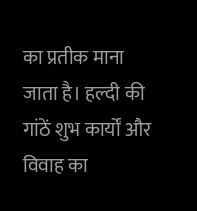का प्रतीक माना जाता है। हल्दी की गांठें शुभ कार्यों और विवाह का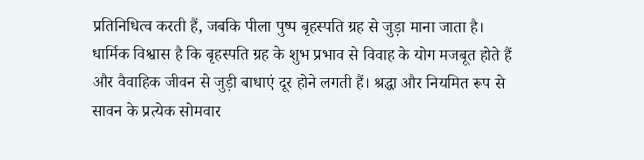प्रतिनिधित्व करती हैं, जबकि पीला पुष्प बृहस्पति ग्रह से जुड़ा माना जाता है। धार्मिक विश्वास है कि बृहस्पति ग्रह के शुभ प्रभाव से विवाह के योग मजबूत होते हैं और वैवाहिक जीवन से जुड़ी बाधाएं दूर होने लगती हैं। श्रद्धा और नियमित रूप से सावन के प्रत्येक सोमवार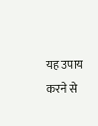यह उपाय करने से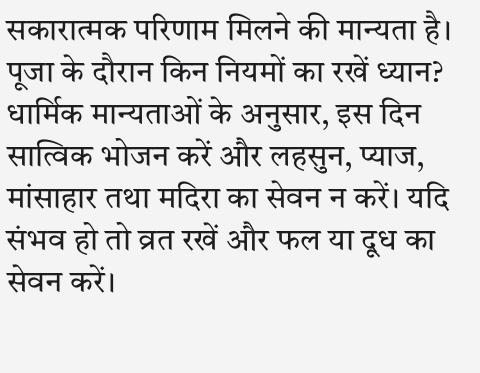सकारात्मक परिणाम मिलने की मान्यता है।
पूजा के दौरान किन नियमों का रखें ध्यान?
धार्मिक मान्यताओं के अनुसार, इस दिन सात्विक भोजन करें और लहसुन, प्याज, मांसाहार तथा मदिरा का सेवन न करें। यदि संभव हो तो व्रत रखें और फल या दूध का सेवन करें।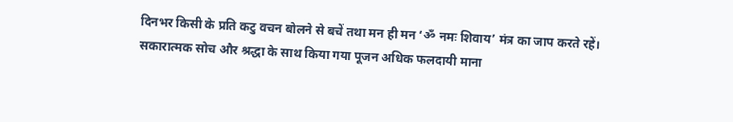दिनभर किसी के प्रति कटु वचन बोलने से बचें तथा मन ही मन ‘ॐ नमः शिवाय’ मंत्र का जाप करते रहें। सकारात्मक सोच और श्रद्धा के साथ किया गया पूजन अधिक फलदायी माना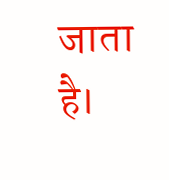जाता है।